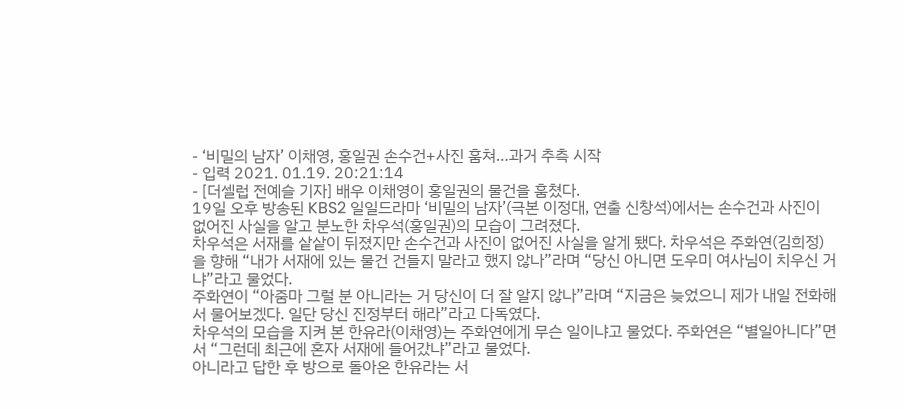- ‘비밀의 남자’ 이채영, 홍일권 손수건+사진 훔쳐…과거 추측 시작
- 입력 2021. 01.19. 20:21:14
- [더셀럽 전예슬 기자] 배우 이채영이 홍일권의 물건을 훔쳤다.
19일 오후 방송된 KBS2 일일드라마 ‘비밀의 남자’(극본 이정대, 연출 신창석)에서는 손수건과 사진이 없어진 사실을 알고 분노한 차우석(홍일권)의 모습이 그려졌다.
차우석은 서재를 샅샅이 뒤졌지만 손수건과 사진이 없어진 사실을 알게 됐다. 차우석은 주화연(김희정)을 향해 “내가 서재에 있는 물건 건들지 말라고 했지 않나”라며 “당신 아니면 도우미 여사님이 치우신 거냐”라고 물었다.
주화연이 “아줌마 그럴 분 아니라는 거 당신이 더 잘 알지 않나”라며 “지금은 늦었으니 제가 내일 전화해서 물어보겠다. 일단 당신 진정부터 해라”라고 다독였다.
차우석의 모습을 지켜 본 한유라(이채영)는 주화연에게 무슨 일이냐고 물었다. 주화연은 “별일아니다”면서 “그런데 최근에 혼자 서재에 들어갔냐”라고 물었다.
아니라고 답한 후 방으로 돌아온 한유라는 서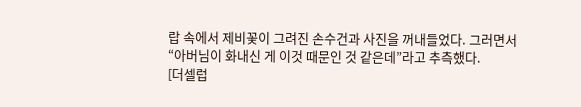랍 속에서 제비꽃이 그려진 손수건과 사진을 꺼내들었다. 그러면서 “아버님이 화내신 게 이것 때문인 것 같은데”라고 추측했다.
[더셀럽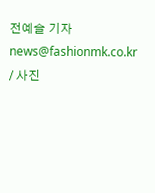전예슬 기자 news@fashionmk.co.kr / 사진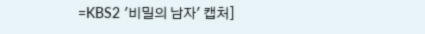=KBS2 '비밀의 남자' 캡처]